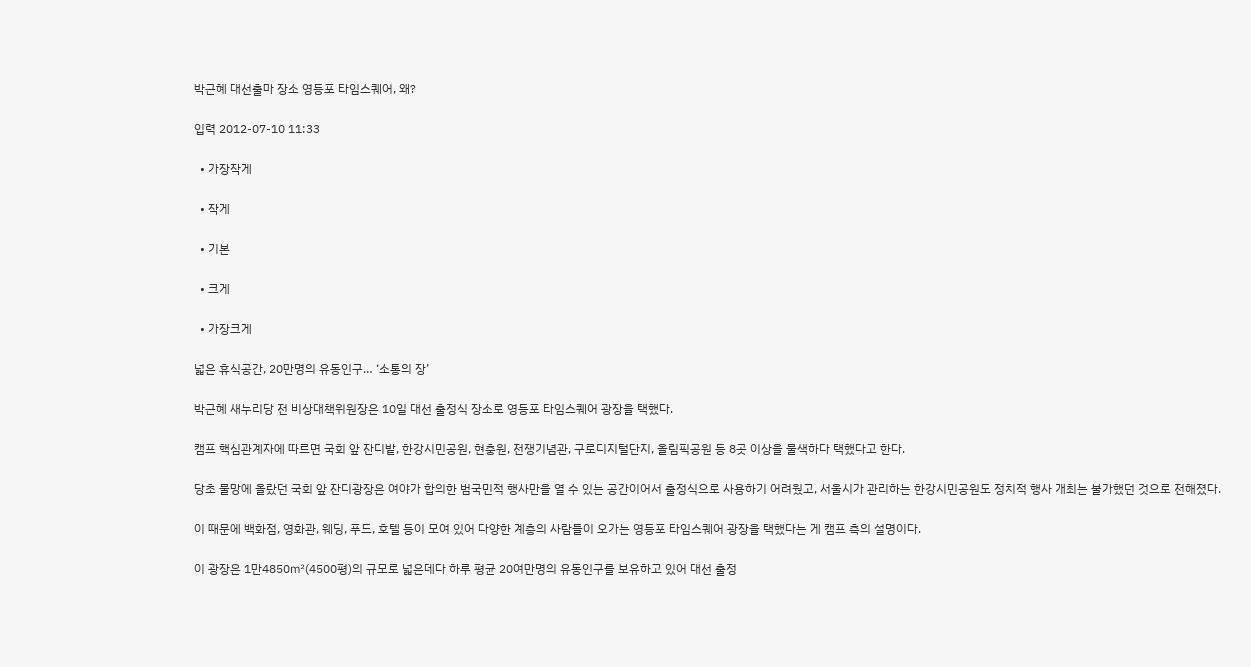박근혜 대선출마 장소 영등포 타임스퀘어, 왜?

입력 2012-07-10 11:33

  • 가장작게

  • 작게

  • 기본

  • 크게

  • 가장크게

넓은 휴식공간, 20만명의 유동인구… ‘소통의 장’

박근혜 새누리당 전 비상대책위원장은 10일 대선 출정식 장소로 영등포 타임스퀘어 광장을 택했다.

캠프 핵심관계자에 따르면 국회 앞 잔디밭, 한강시민공원, 현충원, 전쟁기념관, 구로디지털단지, 올림픽공원 등 8곳 이상을 물색하다 택했다고 한다.

당초 물망에 올랐던 국회 앞 잔디광장은 여야가 합의한 범국민적 행사만을 열 수 있는 공간이어서 출정식으로 사용하기 어려웠고, 서울시가 관리하는 한강시민공원도 정치적 행사 개최는 불가했던 것으로 전해졌다.

이 때문에 백화점, 영화관, 웨딩, 푸드, 호텔 등이 모여 있어 다양한 계층의 사람들이 오가는 영등포 타임스퀘어 광장을 택했다는 게 캠프 측의 설명이다.

이 광장은 1만4850㎡(4500평)의 규모로 넓은데다 하루 평균 20여만명의 유동인구를 보유하고 있어 대선 출정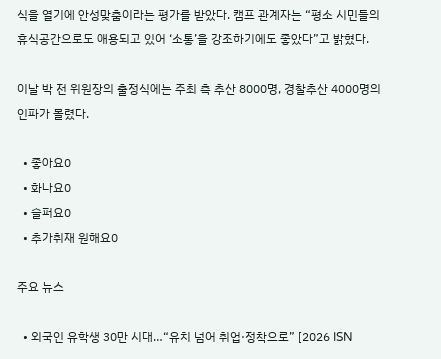식을 열기에 안성맞춤이라는 평가를 받았다. 캠프 관계자는 “평소 시민들의 휴식공간으로도 애용되고 있어 ‘소통’을 강조하기에도 좋았다”고 밝혔다.

이날 박 전 위원장의 출정식에는 주최 측 추산 8000명, 경찰추산 4000명의 인파가 몰렸다.

  • 좋아요0
  • 화나요0
  • 슬퍼요0
  • 추가취재 원해요0

주요 뉴스

  • 외국인 유학생 30만 시대…“유치 넘어 취업·정착으로” [2026 ISN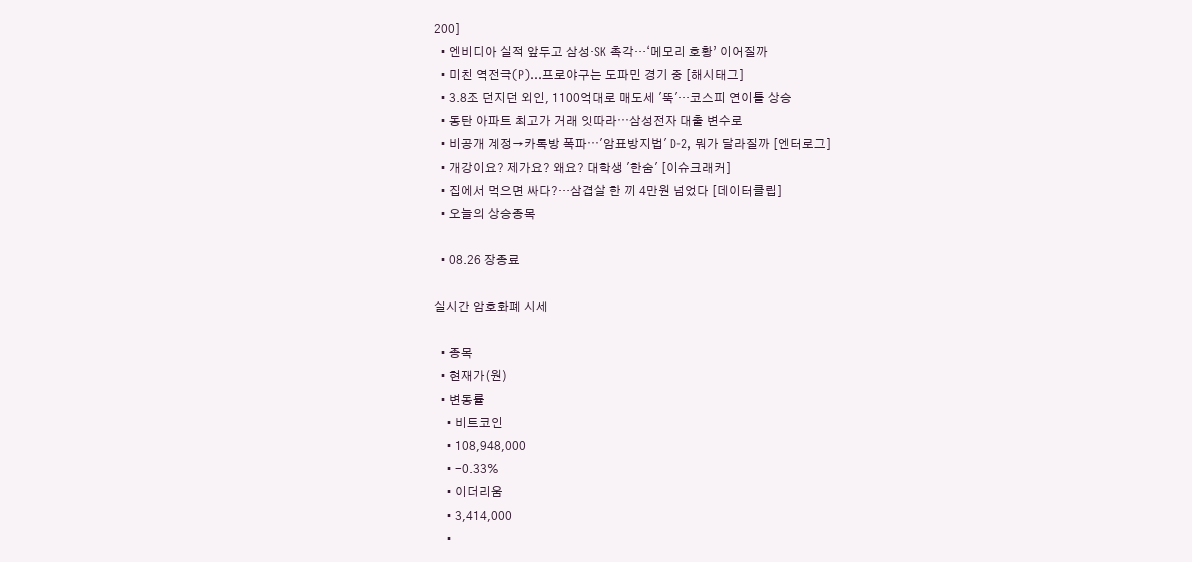200]
  • 엔비디아 실적 앞두고 삼성·SK 촉각…‘메모리 호황’ 이어질까
  • 미친 역전극(P)…프로야구는 도파민 경기 중 [해시태그]
  • 3.8조 던지던 외인, 1100억대로 매도세 '뚝'…코스피 연이틀 상승
  • 동탄 아파트 최고가 거래 잇따라⋯삼성전자 대출 변수로
  • 비공개 계정→카톡방 폭파⋯'암표방지법' D-2, 뭐가 달라질까 [엔터로그]
  • 개강이요? 제가요? 왜요? 대학생 '한숨' [이슈크래커]
  • 집에서 먹으면 싸다?…삼겹살 한 끼 4만원 넘었다 [데이터클립]
  • 오늘의 상승종목

  • 08.26 장종료

실시간 암호화폐 시세

  • 종목
  • 현재가(원)
  • 변동률
    • 비트코인
    • 108,948,000
    • -0.33%
    • 이더리움
    • 3,414,000
    •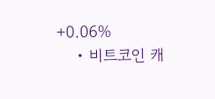+0.06%
    • 비트코인 캐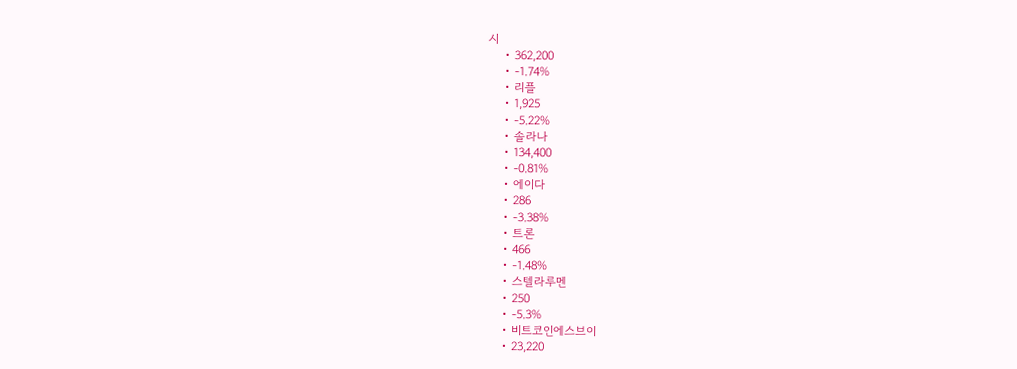시
    • 362,200
    • -1.74%
    • 리플
    • 1,925
    • -5.22%
    • 솔라나
    • 134,400
    • -0.81%
    • 에이다
    • 286
    • -3.38%
    • 트론
    • 466
    • -1.48%
    • 스텔라루멘
    • 250
    • -5.3%
    • 비트코인에스브이
    • 23,220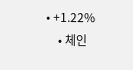• +1.22%
    • 체인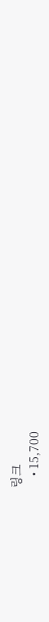링크
    • 15,700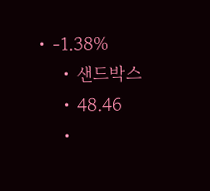• -1.38%
    • 샌드박스
    • 48.46
    •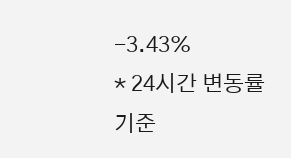-3.43%
* 24시간 변동률 기준